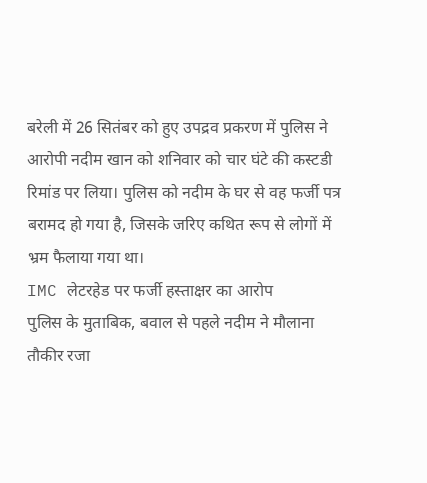बरेली में 26 सितंबर को हुए उपद्रव प्रकरण में पुलिस ने आरोपी नदीम खान को शनिवार को चार घंटे की कस्टडी रिमांड पर लिया। पुलिस को नदीम के घर से वह फर्जी पत्र बरामद हो गया है, जिसके जरिए कथित रूप से लोगों में भ्रम फैलाया गया था।
IMC लेटरहेड पर फर्जी हस्ताक्षर का आरोप
पुलिस के मुताबिक, बवाल से पहले नदीम ने मौलाना तौकीर रजा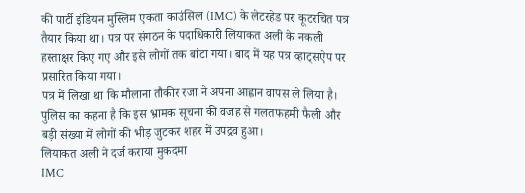की पार्टी इंडियन मुस्लिम एकता काउंसिल (IMC) के लेटरहेड पर कूटरचित पत्र तैयार किया था। पत्र पर संगठन के पदाधिकारी लियाकत अली के नकली हस्ताक्षर किए गए और इसे लोगों तक बांटा गया। बाद में यह पत्र व्हाट्सऐप पर प्रसारित किया गया।
पत्र में लिखा था कि मौलाना तौकीर रजा ने अपना आह्वान वापस ले लिया है। पुलिस का कहना है कि इस भ्रामक सूचना की वजह से गलतफहमी फैली और बड़ी संख्या में लोगों की भीड़ जुटकर शहर में उपद्रव हुआ।
लियाकत अली ने दर्ज कराया मुकदमा
IMC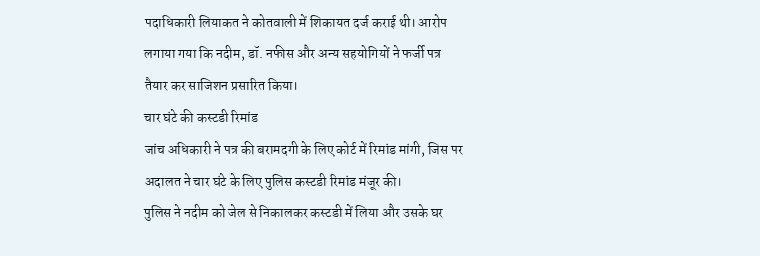पदाधिकारी लियाकत ने कोतवाली में शिकायत दर्ज कराई थी। आरोप लगाया गया कि नदीम, डॉ. नफीस और अन्य सहयोगियों ने फर्जी पत्र तैयार कर साजिशन प्रसारित किया।
चार घंटे की कस्टडी रिमांड
जांच अधिकारी ने पत्र की बरामदगी के लिए कोर्ट में रिमांड मांगी, जिस पर अदालत ने चार घंटे के लिए पुलिस कस्टडी रिमांड मंजूर की।
पुलिस ने नदीम को जेल से निकालकर कस्टडी में लिया और उसके घर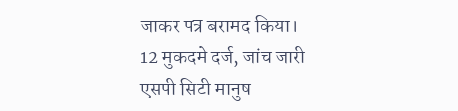जाकर पत्र बरामद किया।
12 मुकदमे दर्ज, जांच जारी
एसपी सिटी मानुष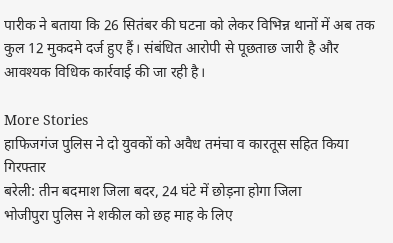पारीक ने बताया कि 26 सितंबर की घटना को लेकर विभिन्न थानों में अब तक कुल 12 मुकदमे दर्ज हुए हैं। संबंधित आरोपी से पूछताछ जारी है और आवश्यक विधिक कार्रवाई की जा रही है।

More Stories
हाफिजगंज पुलिस ने दो युवकों को अवैध तमंचा व कारतूस सहित किया गिरफ्तार
बरेली: तीन बदमाश जिला बदर, 24 घंटे में छोड़ना होगा जिला
भोजीपुरा पुलिस ने शकील को छह माह के लिए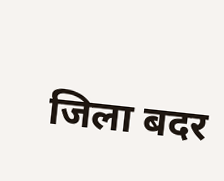जिला बदर